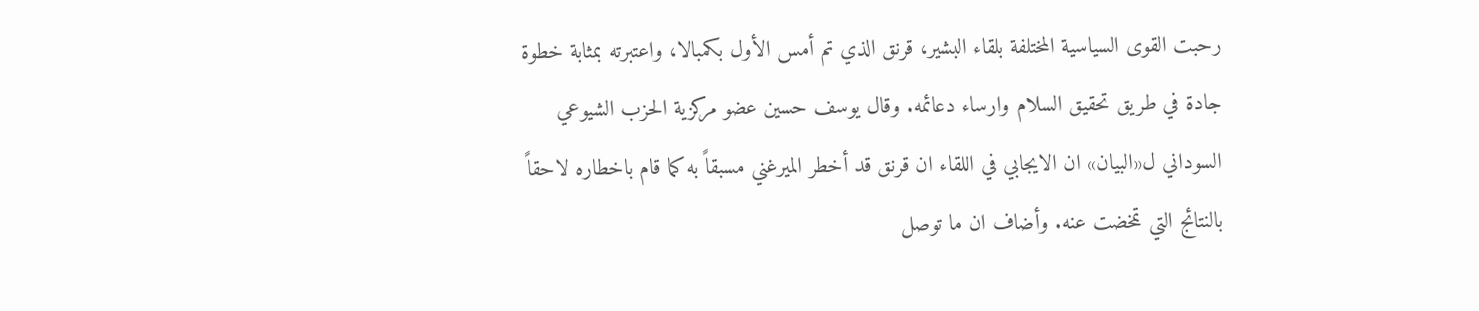رحبت القوى السياسية المختلفة بلقاء البشير، قرنق الذي تم أمس الأول بكمبالا، واعتبرته بمثابة خطوة جادة في طريق تحقيق السلام وارساء دعائمه. وقال يوسف حسين عضو مركزية الحزب الشيوعي السوداني ل«البيان» ان الايجابي في اللقاء ان قرنق قد أخطر الميرغني مسبقاً به كما قام باخطاره لاحقاً بالنتائج التي تمخضت عنه. وأضاف ان ما توصل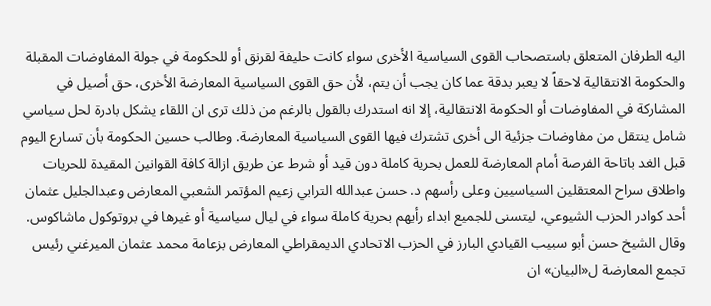اليه الطرفان المتعلق باستصحاب القوى السياسية الأخرى سواء كانت حليفة لقرنق أو للحكومة في جولة المفاوضات المقبلة والحكومة الانتقالية لاحقاً لا يعبر بدقة عما كان يجب أن يتم، لأن حق القوى السياسية المعارضة الأخرى، حق أصيل في المشاركة في المفاوضات أو الحكومة الانتقالية، إلا انه استدرك بالقول بالرغم من ذلك ترى ان اللقاء يشكل بادرة لحل سياسي شامل ينتقل من مفاوضات جزئية الى أخرى تشترك فيها القوى السياسية المعارضة. وطالب حسين الحكومة بأن تسارع اليوم قبل الغد باتاحة الفرصة أمام المعارضة للعمل بحرية كاملة دون قيد أو شرط عن طريق ازالة كافة القوانين المقيدة للحريات واطلاق سراح المعتقلين السياسيين وعلى رأسهم د. حسن عبدالله الترابي زعيم المؤتمر الشعبي المعارض وعبدالجليل عثمان أحد كوادر الحزب الشيوعي، ليتسنى للجميع ابداء رأيهم بحرية كاملة سواء في ليال سياسية أو غيرها في بروتوكول ماشاكوس. وقال الشيخ حسن أبو سبيب القيادي البارز في الحزب الاتحادي الديمقراطي المعارض بزعامة محمد عثمان الميرغني رئيس تجمع المعارضة ل«البيان» ان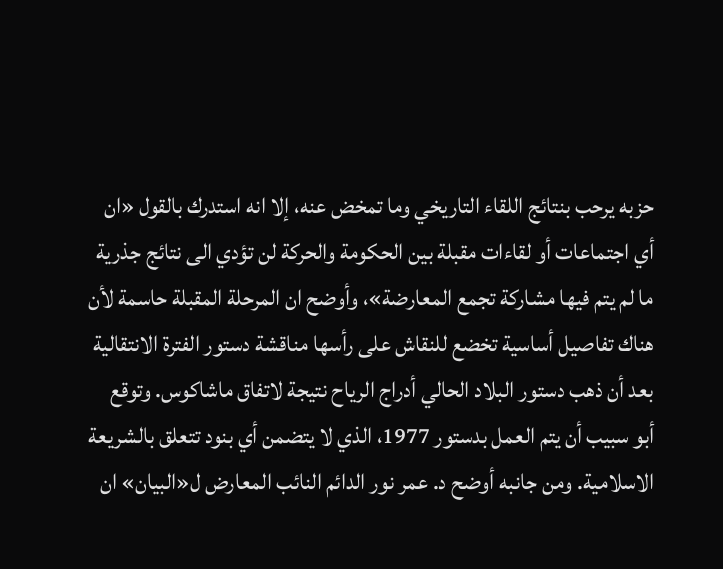حزبه يرحب بنتائج اللقاء التاريخي وما تمخض عنه، إلا انه استدرك بالقول «ان أي اجتماعات أو لقاءات مقبلة بين الحكومة والحركة لن تؤدي الى نتائج جذرية ما لم يتم فيها مشاركة تجمع المعارضة»، وأوضح ان المرحلة المقبلة حاسمة لأن هناك تفاصيل أساسية تخضع للنقاش على رأسها مناقشة دستور الفترة الانتقالية بعد أن ذهب دستور البلاد الحالي أدراج الرياح نتيجة لاتفاق ماشاكوس. وتوقع أبو سبيب أن يتم العمل بدستور 1977، الذي لا يتضمن أي بنود تتعلق بالشريعة الاسلامية. ومن جانبه أوضح د. عمر نور الدائم النائب المعارض ل«البيان» ان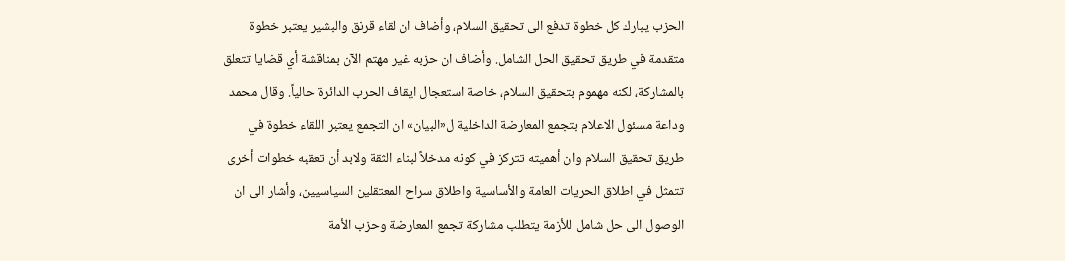الحزب يبارك كل خطوة تدفع الى تحقيق السلام، وأضاف ان لقاء قرنق والبشير يعتبر خطوة متقدمة في طريق تحقيق الحل الشامل. وأضاف ان حزبه غير مهتم الآن بمناقشة أي قضايا تتعلق بالمشاركة، لكنه مهموم بتحقيق السلام، خاصة استعجال ايقاف الحرب الدائرة حالياً. وقال محمد وداعة مسئول الاعلام بتجمع المعارضة الداخلية ل«البيان» ان التجمع يعتبر اللقاء خطوة في طريق تحقيق السلام وان أهميته تتركز في كونه مدخلاً لبناء الثقة ولابد أن تعقبه خطوات أخرى تتمثل في اطلاق الحريات العامة والأساسية واطلاق سراح المعتقلين السياسيين، وأشار الى ان الوصول الى حل شامل للأزمة يتطلب مشاركة تجمع المعارضة وحزب الأمة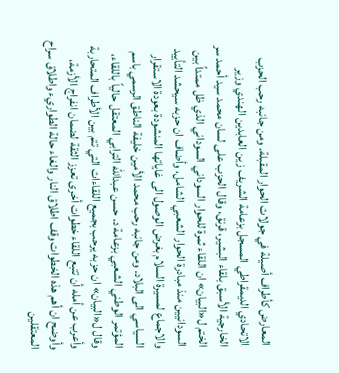المعارض كأطراف أصيلة في جولات الحوار المقبلة. ومن جانبه رحب الحزب الاتحادي الديمقراطي المسجل بزعامة الشريف زين العابدين الهندي وزير الخارجية الأسبق بلقاء البشير، قرنق، وقال الحزب على لسان محمد سيد أحمد سر الختم ل«البيان» ان اللقاء ثمرة للحوار السوداني السوداني الذي ظل ممتداً بين السودانيين منذ مبادرة الحوار الشعبي الشامل، وأضاف ان حزبه سيحشد التأييد والاجماع لمسيرة السلام بغرض الوصول الى غاياتها المنشودة بعودة الاستقرار السياسي الى البلاد. ومن جانبه رحب محمد الأمين خليفة الناطق الرسمي باسم المؤتمر الوطني الشعبي بزعامة د. حسن عبدالله الترابي المعتقل حالياً باللقاء، وقال ل«البيان» ان حزبه يرحب بجميع اللقاءات التي تتم بين الأطراف المتحاربة وأعرب عن أمله أن تتبع اللقاء خطوات أخرى تعزز الثقة لضمان انفراج الأزمة، وأوضح ان أهم هذه الخطوات وقف اطلاق النار والغاء حالة الطواريء واطلاق سراح المعتقلين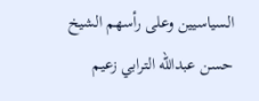السياسيين وعلى رأسهم الشيخ حسن عبدالله الترابي زعيم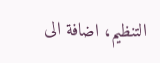التنظيم، اضافة الى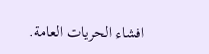افشاء الحريات العامة.